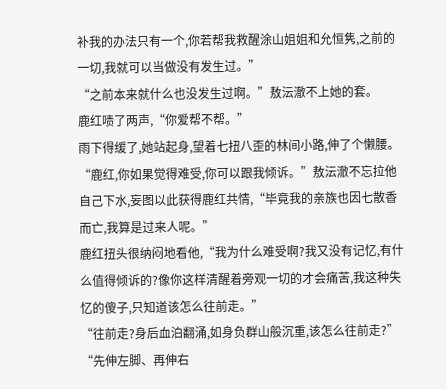补我的办法只有一个,你若帮我救醒涂山姐姐和允恒隽,之前的一切,我就可以当做没有发生过。”
“之前本来就什么也没发生过啊。”敖沄澈不上她的套。
鹿红啧了两声,“你爱帮不帮。”
雨下得缓了,她站起身,望着七扭八歪的林间小路,伸了个懒腰。
“鹿红,你如果觉得难受,你可以跟我倾诉。”敖沄澈不忘拉他自己下水,妄图以此获得鹿红共情,“毕竟我的亲族也因七散香而亡,我算是过来人呢。”
鹿红扭头很纳闷地看他,“我为什么难受啊?我又没有记忆,有什么值得倾诉的?像你这样清醒着旁观一切的才会痛苦,我这种失忆的傻子,只知道该怎么往前走。”
“往前走?身后血泊翻涌,如身负群山般沉重,该怎么往前走?”
“先伸左脚、再伸右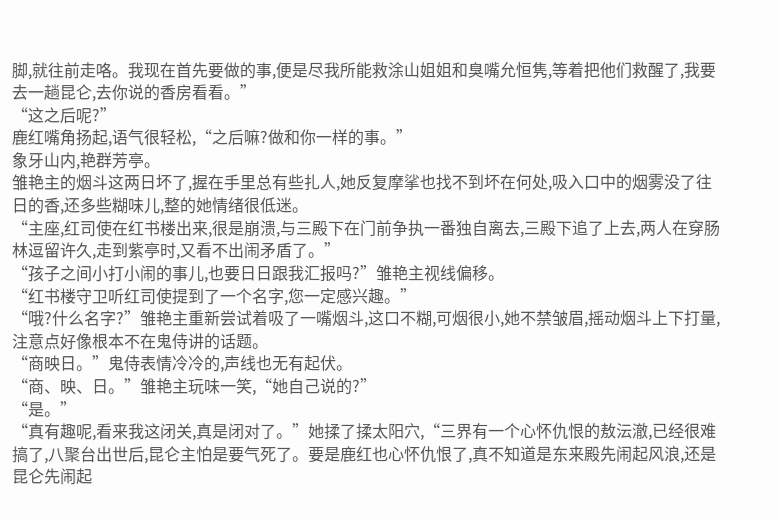脚,就往前走咯。我现在首先要做的事,便是尽我所能救涂山姐姐和臭嘴允恒隽,等着把他们救醒了,我要去一趟昆仑,去你说的香房看看。”
“这之后呢?”
鹿红嘴角扬起,语气很轻松,“之后嘛?做和你一样的事。”
象牙山内,艳群芳亭。
雏艳主的烟斗这两日坏了,握在手里总有些扎人,她反复摩挲也找不到坏在何处,吸入口中的烟雾没了往日的香,还多些糊味儿,整的她情绪很低迷。
“主座,红司使在红书楼出来,很是崩溃,与三殿下在门前争执一番独自离去,三殿下追了上去,两人在穿肠林逗留许久,走到紫亭时,又看不出闹矛盾了。”
“孩子之间小打小闹的事儿,也要日日跟我汇报吗?”雏艳主视线偏移。
“红书楼守卫听红司使提到了一个名字,您一定感兴趣。”
“哦?什么名字?”雏艳主重新尝试着吸了一嘴烟斗,这口不糊,可烟很小,她不禁皱眉,摇动烟斗上下打量,注意点好像根本不在鬼侍讲的话题。
“商映日。”鬼侍表情冷冷的,声线也无有起伏。
“商、映、日。”雏艳主玩味一笑,“她自己说的?”
“是。”
“真有趣呢,看来我这闭关,真是闭对了。”她揉了揉太阳穴,“三界有一个心怀仇恨的敖沄澈,已经很难搞了,八聚台出世后,昆仑主怕是要气死了。要是鹿红也心怀仇恨了,真不知道是东来殿先闹起风浪,还是昆仑先闹起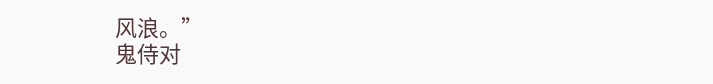风浪。”
鬼侍对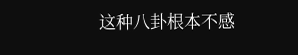这种八卦根本不感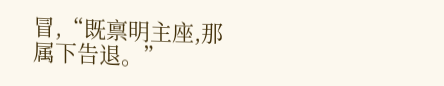冒,“既禀明主座,那属下告退。”